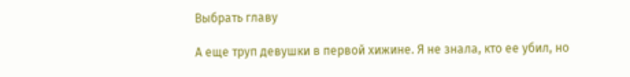Выбрать главу

А еще труп девушки в первой хижине. Я не знала, кто ее убил, но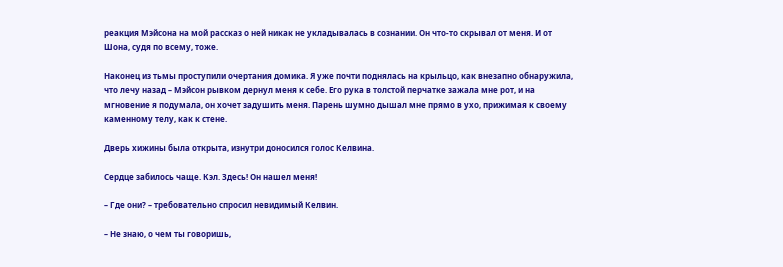реакция Мэйсона на мой рассказ о ней никак не укладывалась в сознании. Он что-то скрывал от меня. И от Шона, судя по всему, тоже.

Наконец из тьмы проступили очертания домика. Я уже почти поднялась на крыльцо, как внезапно обнаружила, что лечу назад – Мэйсон рывком дернул меня к себе. Его рука в толстой перчатке зажала мне рот, и на мгновение я подумала, он хочет задушить меня. Парень шумно дышал мне прямо в ухо, прижимая к своему каменному телу, как к стене.

Дверь хижины была открыта, изнутри доносился голос Келвина.

Сердце забилось чаще. Кэл. Здесь! Он нашел меня!

– Где они? – требовательно спросил невидимый Келвин.

– Не знаю, о чем ты говоришь,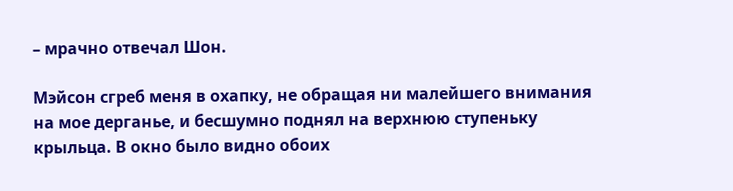– мрачно отвечал Шон.

Мэйсон сгреб меня в охапку, не обращая ни малейшего внимания на мое дерганье, и бесшумно поднял на верхнюю ступеньку крыльца. В окно было видно обоих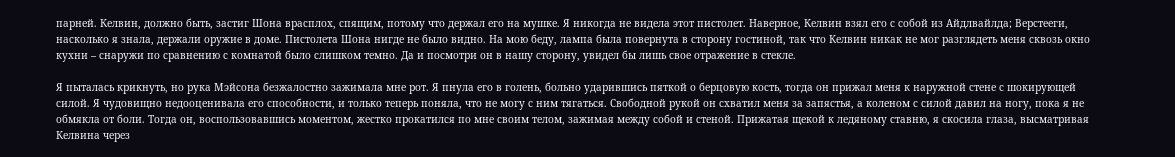парней. Келвин, должно быть, застиг Шона врасплох, спящим, потому что держал его на мушке. Я никогда не видела этот пистолет. Наверное, Келвин взял его с собой из Айдлвайлда; Верстееги, насколько я знала, держали оружие в доме. Пистолета Шона нигде не было видно. На мою беду, лампа была повернута в сторону гостиной, так что Келвин никак не мог разглядеть меня сквозь окно кухни – снаружи по сравнению с комнатой было слишком темно. Да и посмотри он в нашу сторону, увидел бы лишь свое отражение в стекле.

Я пыталась крикнуть, но рука Мэйсона безжалостно зажимала мне рот. Я пнула его в голень, больно ударившись пяткой о берцовую кость, тогда он прижал меня к наружной стене с шокирующей силой. Я чудовищно недооценивала его способности, и только теперь поняла, что не могу с ним тягаться. Свободной рукой он схватил меня за запястья, а коленом с силой давил на ногу, пока я не обмякла от боли. Тогда он, воспользовавшись моментом, жестко прокатился по мне своим телом, зажимая между собой и стеной. Прижатая щекой к ледяному ставню, я скосила глаза, высматривая Келвина через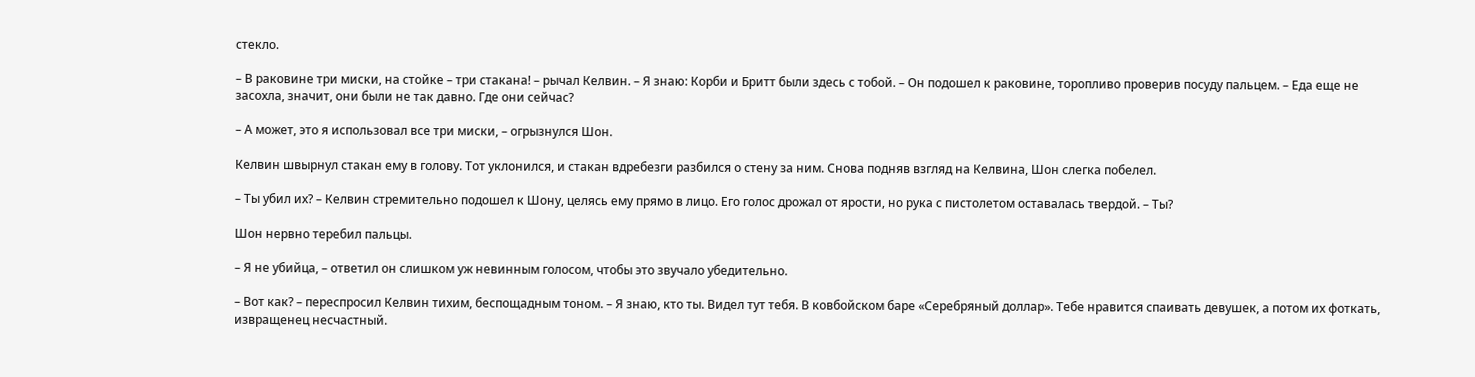стекло.

– В раковине три миски, на стойке – три стакана! – рычал Келвин. – Я знаю: Корби и Бритт были здесь с тобой. – Он подошел к раковине, торопливо проверив посуду пальцем. – Еда еще не засохла, значит, они были не так давно. Где они сейчас?

– А может, это я использовал все три миски, – огрызнулся Шон.

Келвин швырнул стакан ему в голову. Тот уклонился, и стакан вдребезги разбился о стену за ним. Снова подняв взгляд на Келвина, Шон слегка побелел.

– Ты убил их? – Келвин стремительно подошел к Шону, целясь ему прямо в лицо. Его голос дрожал от ярости, но рука с пистолетом оставалась твердой. – Ты?

Шон нервно теребил пальцы.

– Я не убийца, – ответил он слишком уж невинным голосом, чтобы это звучало убедительно.

– Вот как? – переспросил Келвин тихим, беспощадным тоном. – Я знаю, кто ты. Видел тут тебя. В ковбойском баре «Серебряный доллар». Тебе нравится спаивать девушек, а потом их фоткать, извращенец несчастный.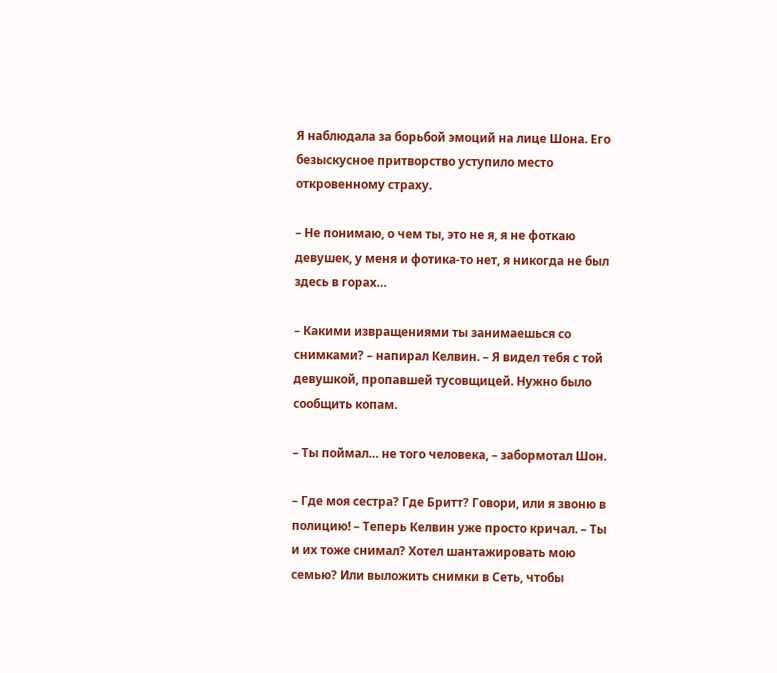Я наблюдала за борьбой эмоций на лице Шона. Его безыскусное притворство уступило место откровенному страху.

– Не понимаю, о чем ты, это не я, я не фоткаю девушек, у меня и фотика-то нет, я никогда не был здесь в горах…

– Какими извращениями ты занимаешься со снимками? – напирал Келвин. – Я видел тебя с той девушкой, пропавшей тусовщицей. Нужно было сообщить копам.

– Ты поймал… не того человека, – забормотал Шон.

– Где моя сестра? Где Бритт? Говори, или я звоню в полицию! – Теперь Келвин уже просто кричал. – Ты и их тоже снимал? Хотел шантажировать мою семью? Или выложить снимки в Сеть, чтобы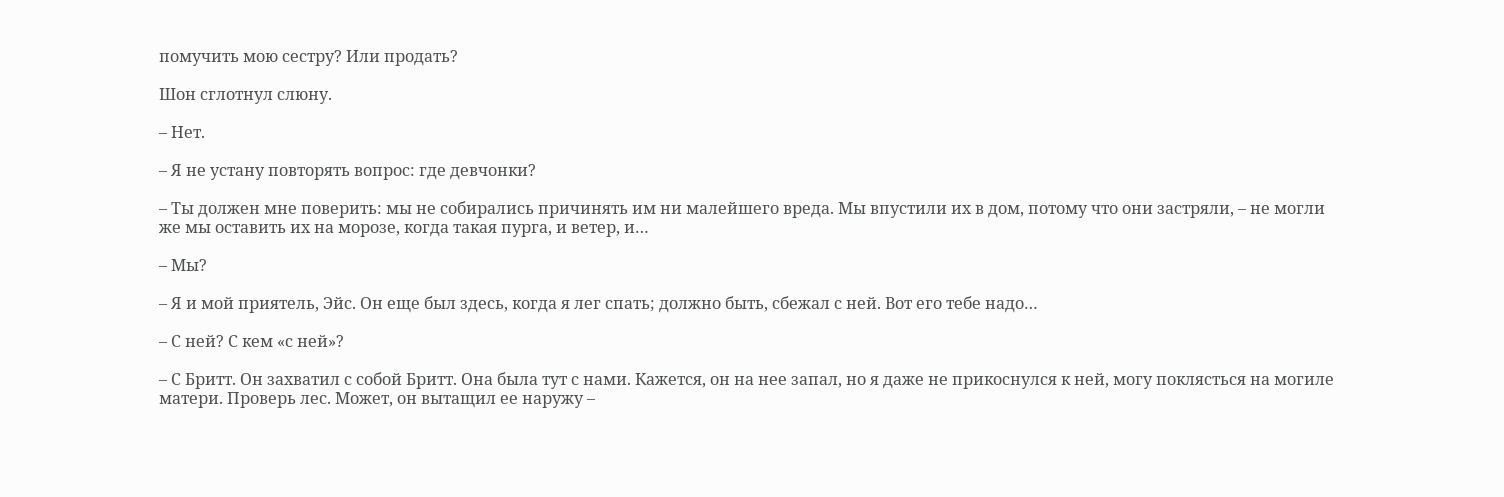помучить мою сестру? Или продать?

Шон сглотнул слюну.

– Нет.

– Я не устану повторять вопрос: где девчонки?

– Ты должен мне поверить: мы не собирались причинять им ни малейшего вреда. Мы впустили их в дом, потому что они застряли, – не могли же мы оставить их на морозе, когда такая пурга, и ветер, и…

– Мы?

– Я и мой приятель, Эйс. Он еще был здесь, когда я лег спать; должно быть, сбежал с ней. Вот его тебе надо…

– С ней? С кем «с ней»?

– С Бритт. Он захватил с собой Бритт. Она была тут с нами. Кажется, он на нее запал, но я даже не прикоснулся к ней, могу поклясться на могиле матери. Проверь лес. Может, он вытащил ее наружу –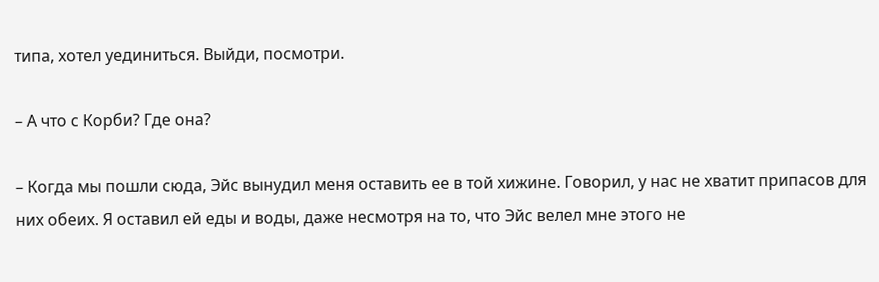типа, хотел уединиться. Выйди, посмотри.

– А что с Корби? Где она?

– Когда мы пошли сюда, Эйс вынудил меня оставить ее в той хижине. Говорил, у нас не хватит припасов для них обеих. Я оставил ей еды и воды, даже несмотря на то, что Эйс велел мне этого не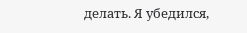делать. Я убедился,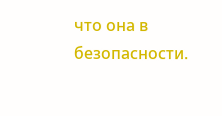что она в безопасности.